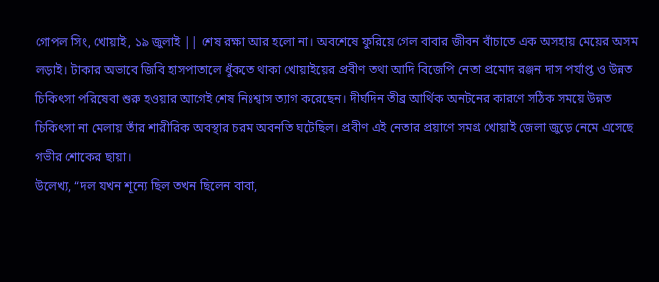গোপল সিং, খোয়াই, ১৯ জুলাই || শেষ রক্ষা আর হলো না। অবশেষে ফুরিয়ে গেল বাবার জীবন বাঁচাতে এক অসহায় মেয়ের অসম লড়াই। টাকার অভাবে জিবি হাসপাতালে ধুঁকতে থাকা খোয়াইয়ের প্রবীণ তথা আদি বিজেপি নেতা প্রমোদ রঞ্জন দাস পর্যাপ্ত ও উন্নত চিকিৎসা পরিষেবা শুরু হওয়ার আগেই শেষ নিঃশ্বাস ত্যাগ করেছেন। দীর্ঘদিন তীব্র আর্থিক অনটনের কারণে সঠিক সময়ে উন্নত চিকিৎসা না মেলায় তাঁর শারীরিক অবস্থার চরম অবনতি ঘটেছিল। প্রবীণ এই নেতার প্রয়াণে সমগ্র খোয়াই জেলা জুড়ে নেমে এসেছে গভীর শোকের ছায়া।
উলেখ্য, “দল যখন শূন্যে ছিল তখন ছিলেন বাবা,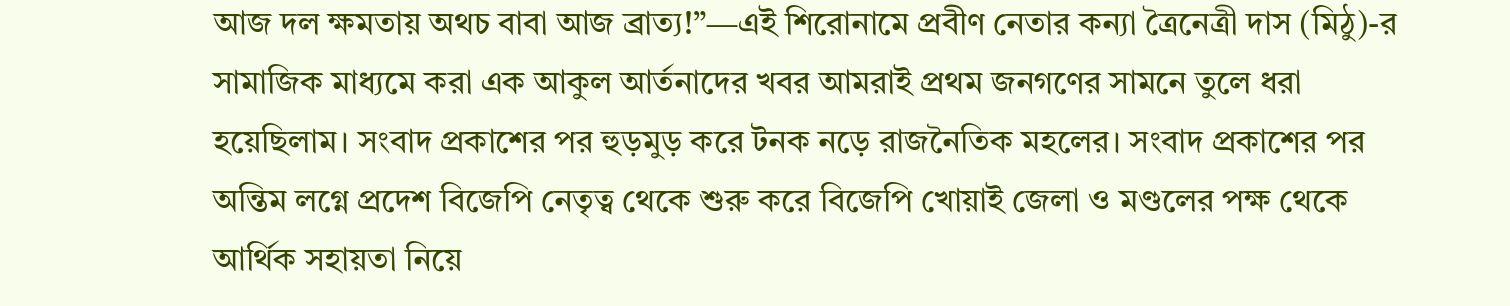আজ দল ক্ষমতায় অথচ বাবা আজ ব্রাত্য!”—এই শিরোনামে প্রবীণ নেতার কন্যা ত্রৈনেত্রী দাস (মিঠু)-র সামাজিক মাধ্যমে করা এক আকুল আর্তনাদের খবর আমরাই প্রথম জনগণের সামনে তুলে ধরা হয়েছিলাম। সংবাদ প্রকাশের পর হুড়মুড় করে টনক নড়ে রাজনৈতিক মহলের। সংবাদ প্রকাশের পর অন্তিম লগ্নে প্রদেশ বিজেপি নেতৃত্ব থেকে শুরু করে বিজেপি খোয়াই জেলা ও মণ্ডলের পক্ষ থেকে আর্থিক সহায়তা নিয়ে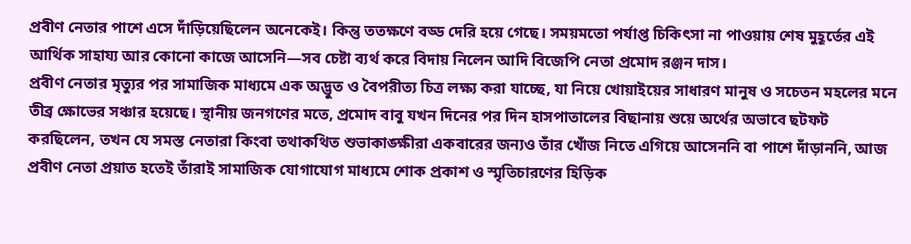প্রবীণ নেতার পাশে এসে দাঁড়িয়েছিলেন অনেকেই। কিন্তু ততক্ষণে বড্ড দেরি হয়ে গেছে। সময়মতো পর্যাপ্ত চিকিৎসা না পাওয়ায় শেষ মুহূর্তের এই আর্থিক সাহায্য আর কোনো কাজে আসেনি—সব চেষ্টা ব্যর্থ করে বিদায় নিলেন আদি বিজেপি নেতা প্রমোদ রঞ্জন দাস।
প্রবীণ নেতার মৃত্যুর পর সামাজিক মাধ্যমে এক অদ্ভুত ও বৈপরীত্য চিত্র লক্ষ্য করা যাচ্ছে, যা নিয়ে খোয়াইয়ের সাধারণ মানুষ ও সচেতন মহলের মনে তীব্র ক্ষোভের সঞ্চার হয়েছে। স্থানীয় জনগণের মতে, প্রমোদ বাবু যখন দিনের পর দিন হাসপাতালের বিছানায় শুয়ে অর্থের অভাবে ছটফট করছিলেন, তখন যে সমস্ত নেতারা কিংবা তথাকথিত শুভাকাঙ্ক্ষীরা একবারের জন্যও তাঁর খোঁজ নিতে এগিয়ে আসেননি বা পাশে দাঁড়াননি, আজ প্রবীণ নেতা প্রয়াত হতেই তাঁরাই সামাজিক যোগাযোগ মাধ্যমে শোক প্রকাশ ও স্মৃতিচারণের হিড়িক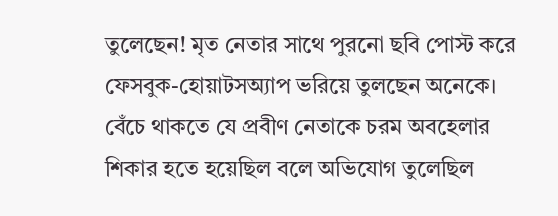তুলেছেন! মৃত নেতার সাথে পুরনো ছবি পোস্ট করে ফেসবুক-হোয়াটসঅ্যাপ ভরিয়ে তুলছেন অনেকে। বেঁচে থাকতে যে প্রবীণ নেতাকে চরম অবহেলার শিকার হতে হয়েছিল বলে অভিযোগ তুলেছিল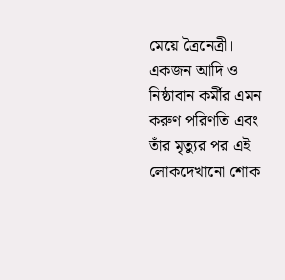মেয়ে ত্রৈনেত্রী। একজন আদি ও নিষ্ঠাবান কর্মীর এমন করুণ পরিণতি এবং তাঁর মৃত্যুর পর এই লোকদেখানো শোক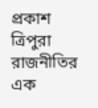প্রকাশ ত্রিপুরা রাজনীতির এক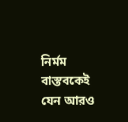নির্মম বাস্তবকেই যেন আরও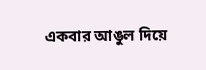একবার আঙুল দিয়ে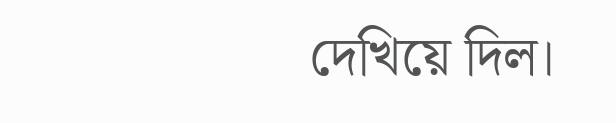দেখিয়ে দিল।